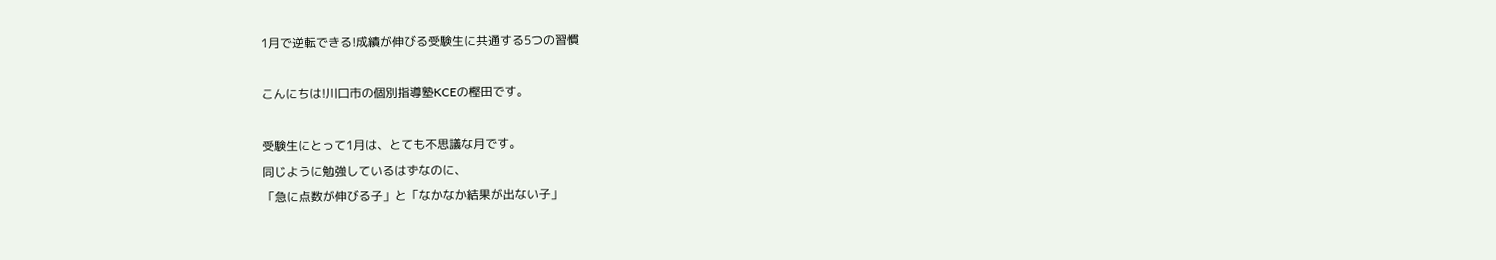1月で逆転できる!成績が伸びる受験生に共通する5つの習慣

こんにちは!川口市の個別指導塾KCEの樫田です。

受験生にとって1月は、とても不思議な月です。
同じように勉強しているはずなのに、
「急に点数が伸びる子」と「なかなか結果が出ない子」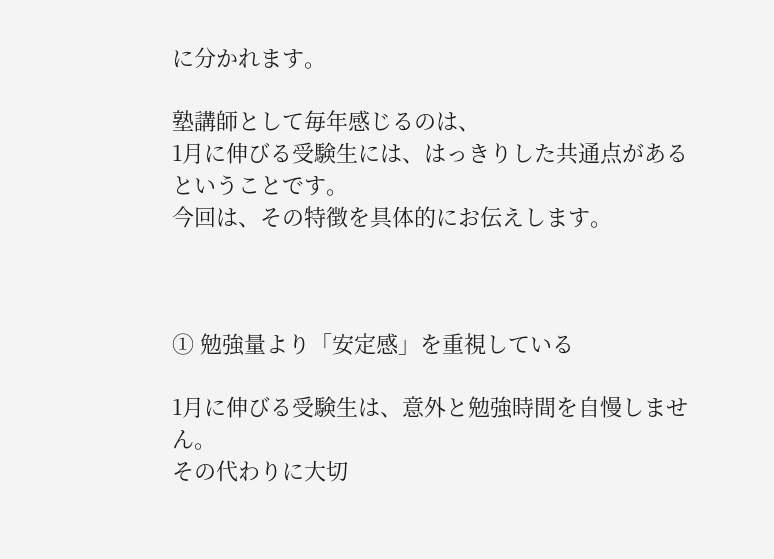に分かれます。

塾講師として毎年感じるのは、
1月に伸びる受験生には、はっきりした共通点がある ということです。
今回は、その特徴を具体的にお伝えします。



① 勉強量より「安定感」を重視している

1月に伸びる受験生は、意外と勉強時間を自慢しません。
その代わりに大切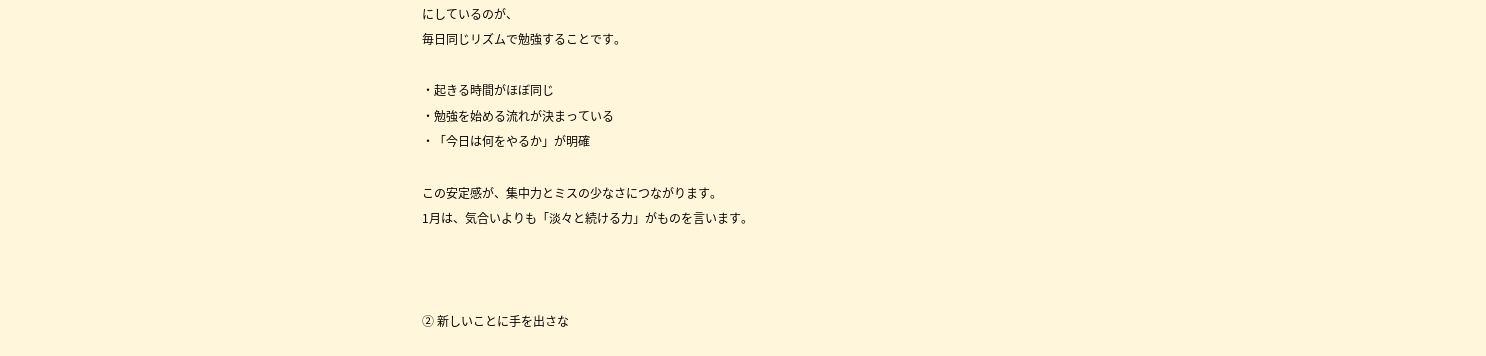にしているのが、
毎日同じリズムで勉強することです。

・起きる時間がほぼ同じ
・勉強を始める流れが決まっている
・「今日は何をやるか」が明確

この安定感が、集中力とミスの少なさにつながります。
1月は、気合いよりも「淡々と続ける力」がものを言います。



② 新しいことに手を出さな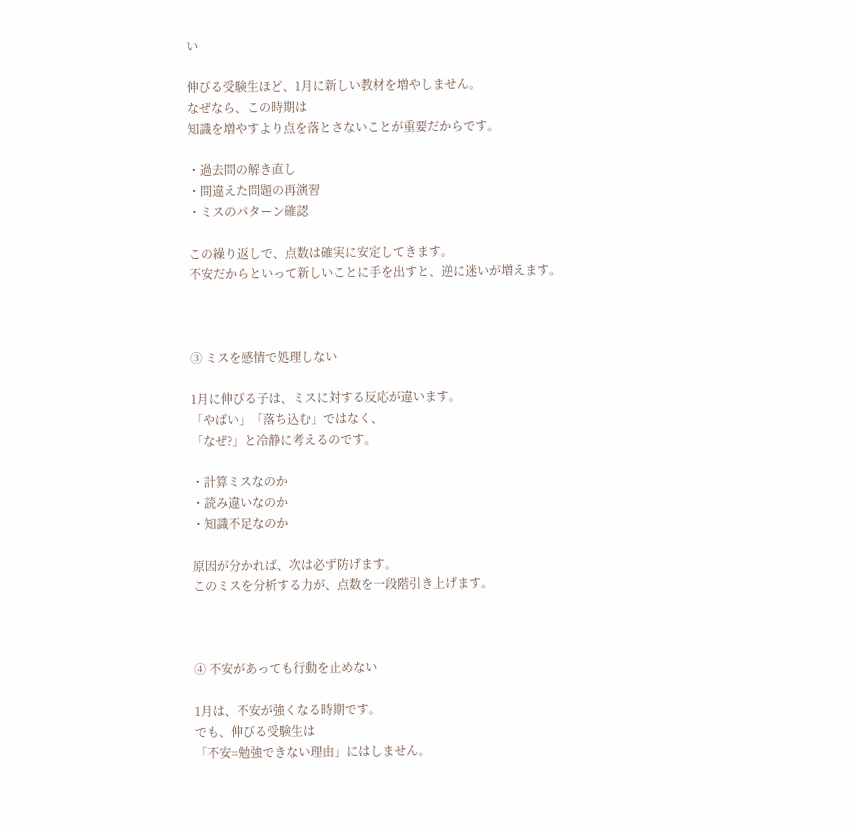い

伸びる受験生ほど、1月に新しい教材を増やしません。
なぜなら、この時期は
知識を増やすより点を落とさないことが重要だからです。

・過去問の解き直し
・間違えた問題の再演習
・ミスのパターン確認

この繰り返しで、点数は確実に安定してきます。
不安だからといって新しいことに手を出すと、逆に迷いが増えます。



③ ミスを感情で処理しない

1月に伸びる子は、ミスに対する反応が違います。
「やばい」「落ち込む」ではなく、
「なぜ?」と冷静に考えるのです。

・計算ミスなのか
・読み違いなのか
・知識不足なのか

原因が分かれば、次は必ず防げます。
このミスを分析する力が、点数を一段階引き上げます。



④ 不安があっても行動を止めない

1月は、不安が強くなる時期です。
でも、伸びる受験生は
「不安=勉強できない理由」にはしません。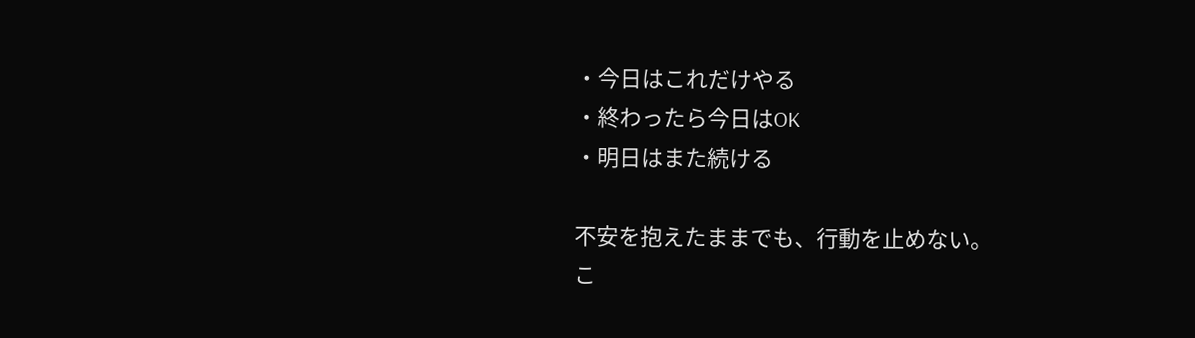・今日はこれだけやる
・終わったら今日はOK
・明日はまた続ける

不安を抱えたままでも、行動を止めない。
こ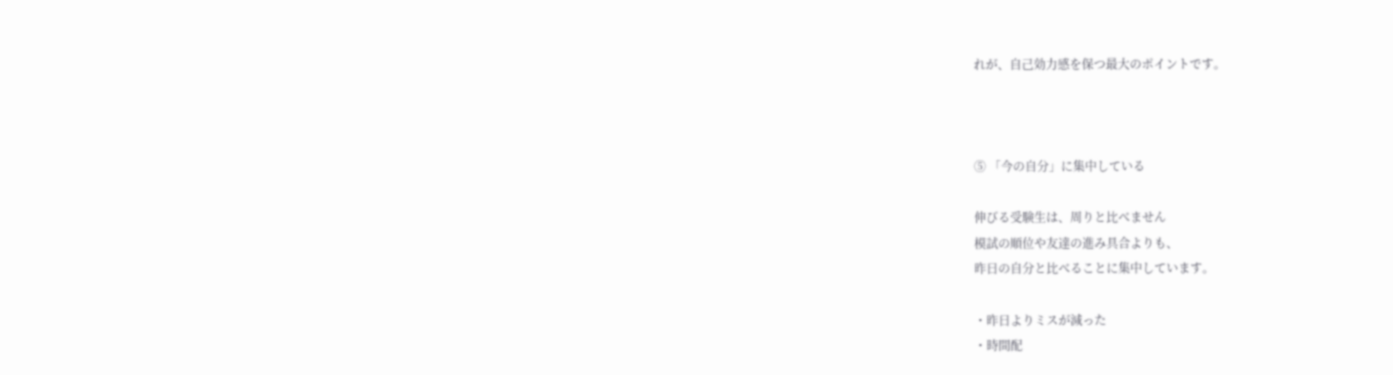れが、自己効力感を保つ最大のポイントです。



⑤ 「今の自分」に集中している

伸びる受験生は、周りと比べません
模試の順位や友達の進み具合よりも、
昨日の自分と比べることに集中しています。

・昨日よりミスが減った
・時間配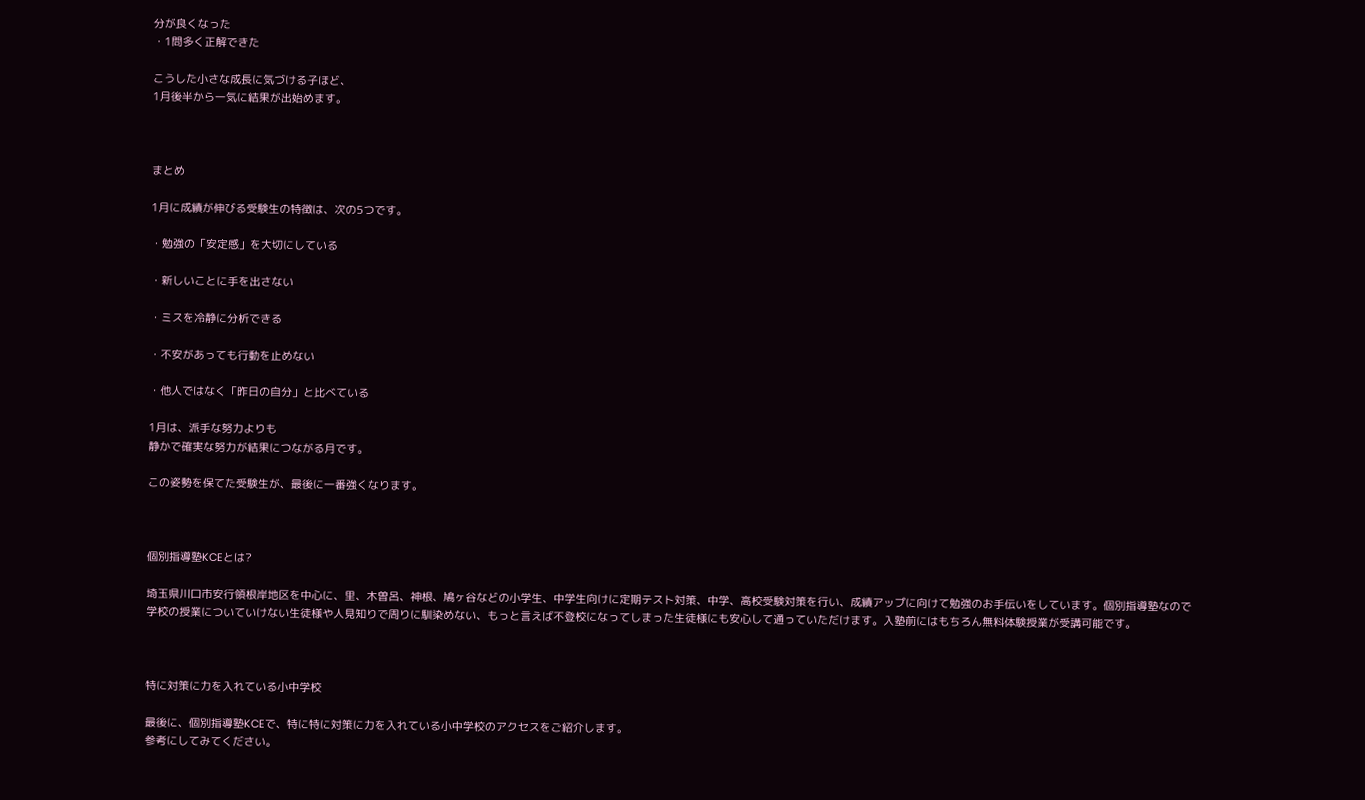分が良くなった
・1問多く正解できた

こうした小さな成長に気づける子ほど、
1月後半から一気に結果が出始めます。



まとめ

1月に成績が伸びる受験生の特徴は、次の5つです。

・勉強の「安定感」を大切にしている

・新しいことに手を出さない

・ミスを冷静に分析できる

・不安があっても行動を止めない

・他人ではなく「昨日の自分」と比べている

1月は、派手な努力よりも
静かで確実な努力が結果につながる月です。

この姿勢を保てた受験生が、最後に一番強くなります。



個別指導塾KCEとは?

埼玉県川口市安行領根岸地区を中心に、里、木曽呂、神根、鳩ヶ谷などの小学生、中学生向けに定期テスト対策、中学、高校受験対策を行い、成績アップに向けて勉強のお手伝いをしています。個別指導塾なので学校の授業についていけない生徒様や人見知りで周りに馴染めない、もっと言えば不登校になってしまった生徒様にも安心して通っていただけます。入塾前にはもちろん無料体験授業が受講可能です。



特に対策に力を入れている小中学校

最後に、個別指導塾KCEで、特に特に対策に力を入れている小中学校のアクセスをご紹介します。
参考にしてみてください。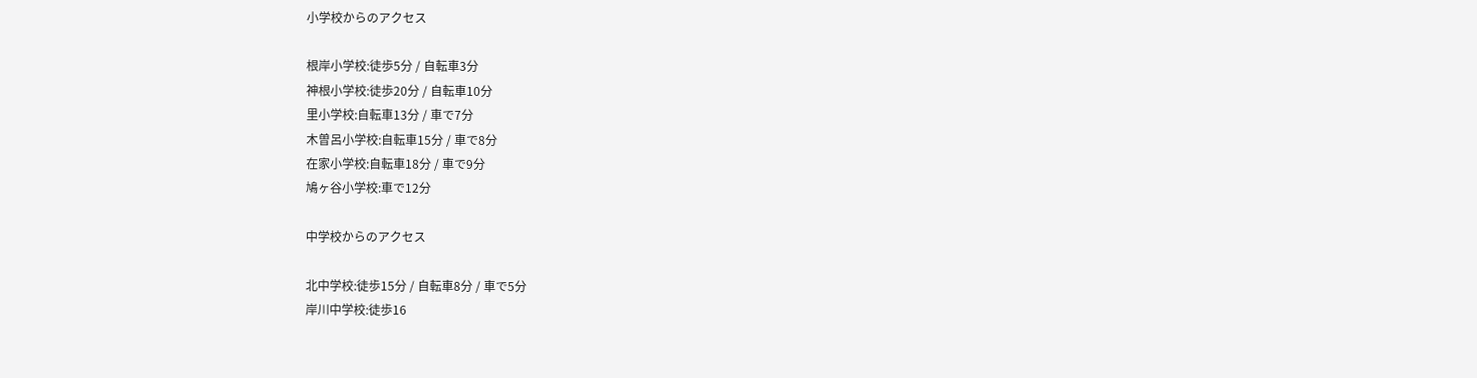小学校からのアクセス

根岸小学校:徒歩5分 / 自転車3分
神根小学校:徒歩20分 / 自転車10分
里小学校:自転車13分 / 車で7分
木曽呂小学校:自転車15分 / 車で8分
在家小学校:自転車18分 / 車で9分
鳩ヶ谷小学校:車で12分

中学校からのアクセス

北中学校:徒歩15分 / 自転車8分 / 車で5分
岸川中学校:徒歩16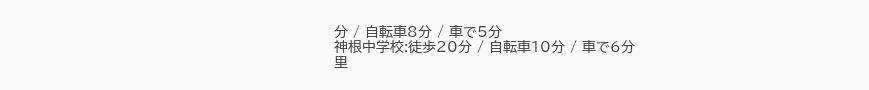分 / 自転車8分 / 車で5分
神根中学校:徒歩20分 / 自転車10分 / 車で6分
里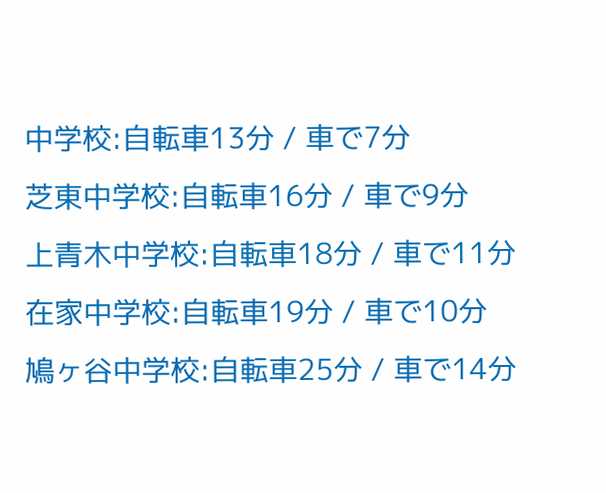中学校:自転車13分 / 車で7分
芝東中学校:自転車16分 / 車で9分
上青木中学校:自転車18分 / 車で11分
在家中学校:自転車19分 / 車で10分
鳩ヶ谷中学校:自転車25分 / 車で14分